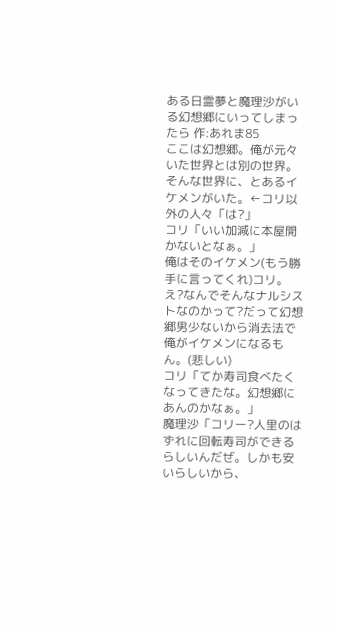ある日霊夢と魔理沙がいる幻想郷にいってしまったら 作:あれま85
ここは幻想郷。俺が元々いた世界とは別の世界。そんな世界に、とあるイケメンがいた。←コリ以外の人々「は?」
コリ「いい加減に本屋開かないとなぁ。」
俺はそのイケメン(もう勝手に言ってくれ)コリ。え?なんでそんなナルシストなのかって?だって幻想郷男少ないから消去法で俺がイケメンになるもん。(悲しい)
コリ「てか寿司食べたくなってきたな。幻想郷にあんのかなぁ。」
魔理沙「コリー?人里のはずれに回転寿司ができるらしいんだぜ。しかも安いらしいから、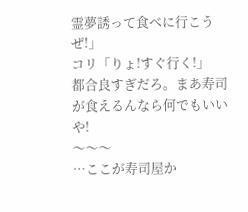霊夢誘って食べに行こうぜ!」
コリ「りょ!すぐ行く!」
都合良すぎだろ。まあ寿司が食えるんなら何でもいいや!
〜〜〜
…ここが寿司屋か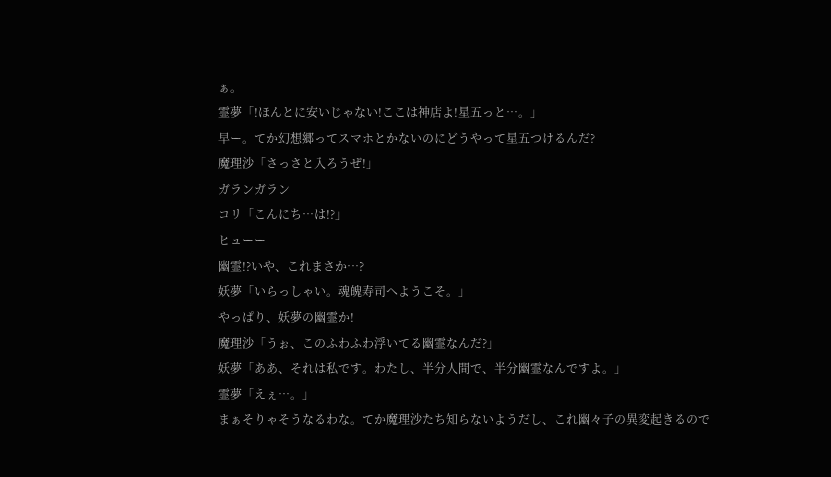ぁ。
霊夢「!ほんとに安いじゃない!ここは神店よ!星五っと…。」
早ー。てか幻想郷ってスマホとかないのにどうやって星五つけるんだ?
魔理沙「さっさと入ろうぜ!」
ガランガラン
コリ「こんにち…は!?」
ヒューー
幽霊!?いや、これまさか…?
妖夢「いらっしゃい。魂魄寿司へようこそ。」
やっぱり、妖夢の幽霊か!
魔理沙「うぉ、このふわふわ浮いてる幽霊なんだ?」
妖夢「ああ、それは私です。わたし、半分人間で、半分幽霊なんですよ。」
霊夢「えぇ…。」
まぁそりゃそうなるわな。てか魔理沙たち知らないようだし、これ幽々子の異変起きるので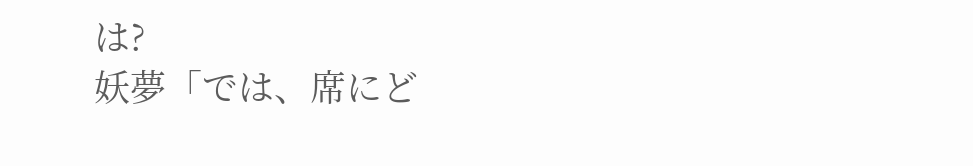は?
妖夢「では、席にど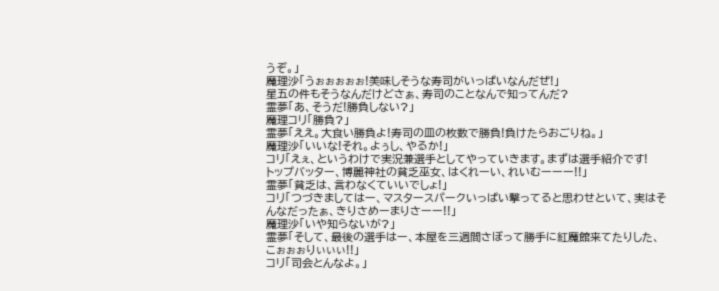うぞ。」
魔理沙「うぉぉぉぉぉ!美味しそうな寿司がいっぱいなんだぜ!」
星五の件もそうなんだけどさぁ、寿司のことなんで知ってんだ?
霊夢「あ、そうだ!勝負しない?」
魔理コリ「勝負?」
霊夢「ええ。大食い勝負よ!寿司の皿の枚数で勝負!負けたらおごりね。」
魔理沙「いいな!それ。よぅし、やるか!」
コリ「えぇ、というわけで実況兼選手としてやっていきます。まずは選手紹介です!
トップバッター、博麗神社の貧乏巫女、はくれーい、れいむーーー!!」
霊夢「貧乏は、言わなくていいでしょ!」
コリ「つづきましてはー、マスタースパークいっぱい撃ってると思わせといて、実はそんなだったぁ、きりさめーまりさーー!!」
魔理沙「いや知らないが?」
霊夢「そして、最後の選手はー、本屋を三週間さぼって勝手に紅魔館来てたりした、こぉぉぉりぃぃぃ!!」
コリ「司会とんなよ。」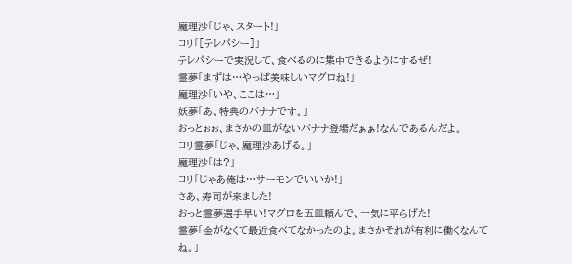魔理沙「じゃ、スタート!」
コリ「[テレパシー]」
テレパシーで実況して、食べるのに集中できるようにするぜ!
霊夢「まずは…やっぱ美味しいマグロね!」
魔理沙「いや、ここは…」
妖夢「あ、特典のバナナです。」
おっとぉぉ、まさかの皿がないバナナ登場だぁぁ!なんであるんだよ。
コリ霊夢「じゃ、魔理沙あげる。」
魔理沙「は?」
コリ「じゃあ俺は…サーモンでいいか!」
さあ、寿司が来ました!
おっと霊夢選手早い!マグロを五皿頼んで、一気に平らげた!
霊夢「金がなくて最近食べてなかったのよ。まさかそれが有利に働くなんてね。」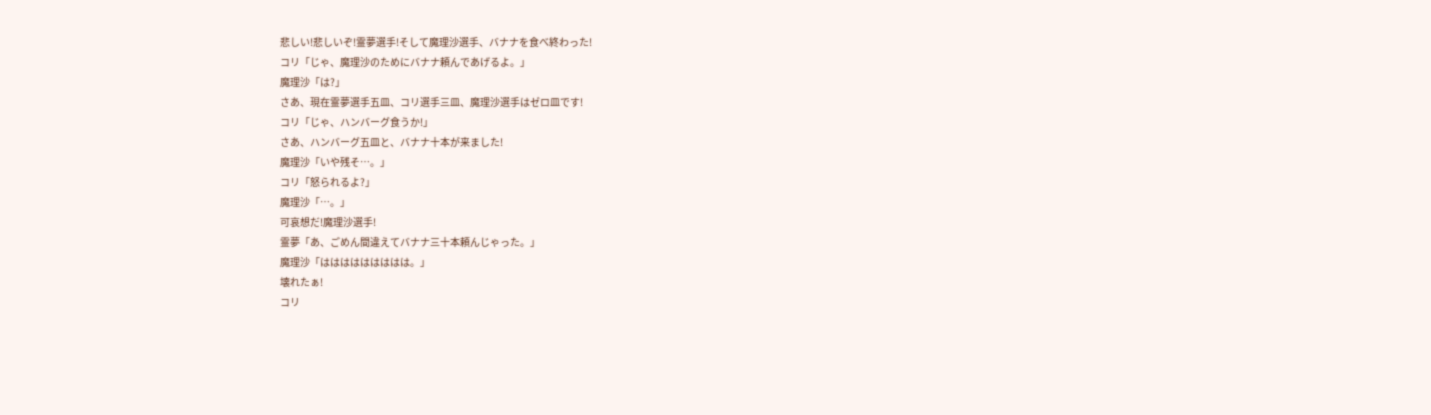悲しい!悲しいぞ!霊夢選手!そして魔理沙選手、バナナを食べ終わった!
コリ「じゃ、魔理沙のためにバナナ頼んであげるよ。」
魔理沙「は?」
さあ、現在霊夢選手五皿、コリ選手三皿、魔理沙選手はゼロ皿です!
コリ「じゃ、ハンバーグ食うか!」
さあ、ハンバーグ五皿と、バナナ十本が来ました!
魔理沙「いや残そ…。」
コリ「怒られるよ?」
魔理沙「…。」
可哀想だ!魔理沙選手!
霊夢「あ、ごめん間違えてバナナ三十本頼んじゃった。」
魔理沙「ははははははははは。」
壊れたぁ!
コリ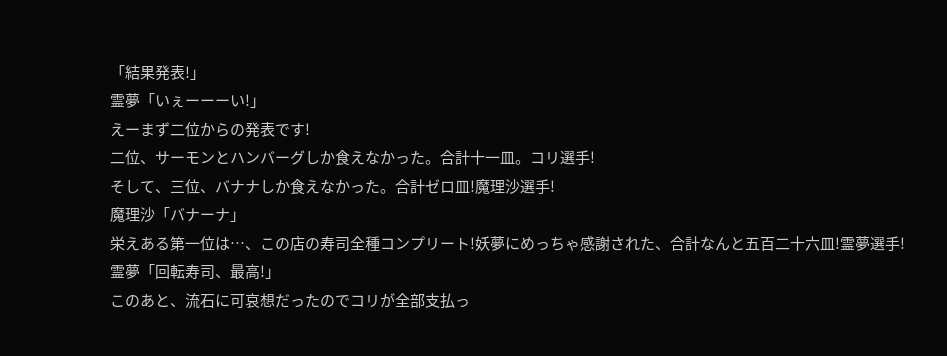「結果発表!」
霊夢「いぇーーーい!」
えーまず二位からの発表です!
二位、サーモンとハンバーグしか食えなかった。合計十一皿。コリ選手!
そして、三位、バナナしか食えなかった。合計ゼロ皿!魔理沙選手!
魔理沙「バナーナ」
栄えある第一位は…、この店の寿司全種コンプリート!妖夢にめっちゃ感謝された、合計なんと五百二十六皿!霊夢選手!
霊夢「回転寿司、最高!」
このあと、流石に可哀想だったのでコリが全部支払っ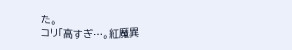た。
コリ「高すぎ…。紅魔異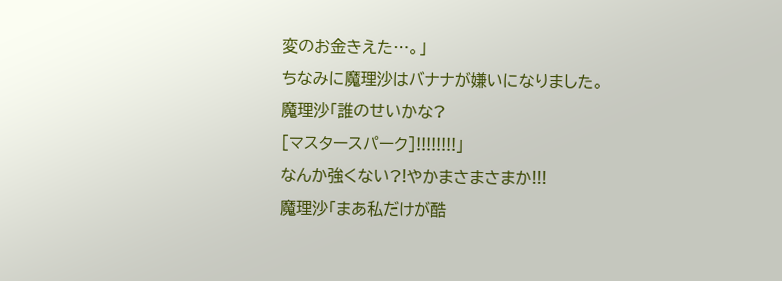変のお金きえた…。」
ちなみに魔理沙はバナナが嫌いになりました。
魔理沙「誰のせいかな?
[マスタースパーク]!!!!!!!!」
なんか強くない?!やかまさまさまか!!!
魔理沙「まあ私だけが酷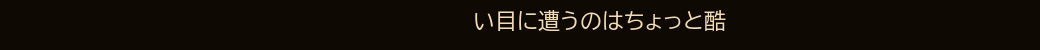い目に遭うのはちょっと酷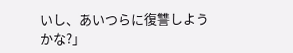いし、あいつらに復讐しようかな?」